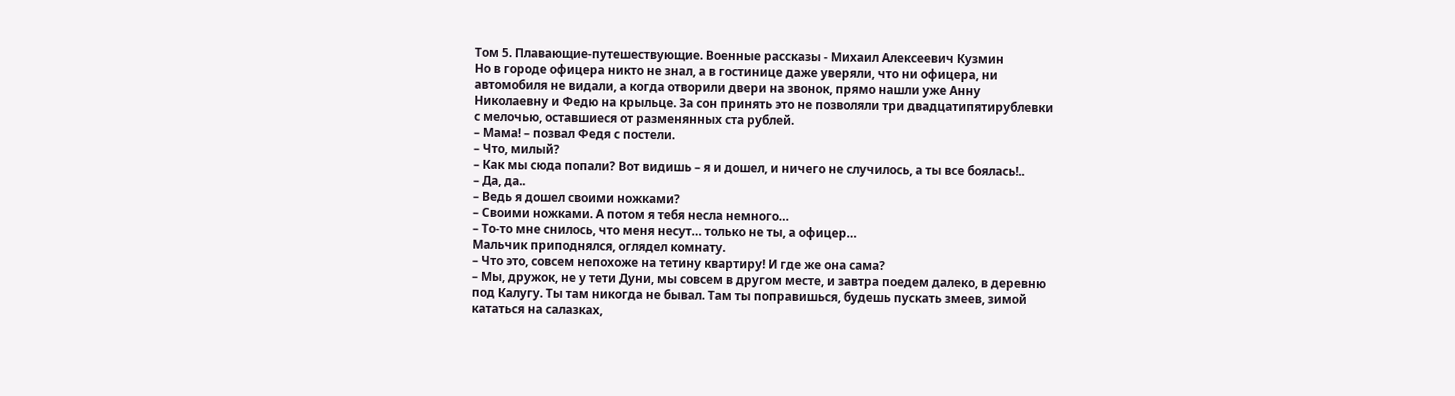Том 5. Плавающие-путешествующие. Военные рассказы - Михаил Алексеевич Кузмин
Но в городе офицера никто не знал, а в гостинице даже уверяли, что ни офицера, ни автомобиля не видали, а когда отворили двери на звонок, прямо нашли уже Анну Николаевну и Федю на крыльце. За сон принять это не позволяли три двадцатипятирублевки с мелочью, оставшиеся от разменянных ста рублей.
– Мама! – позвал Федя с постели.
– Что, милый?
– Как мы сюда попали? Вот видишь – я и дошел, и ничего не случилось, а ты все боялась!..
– Да, да..
– Ведь я дошел своими ножками?
– Своими ножками. А потом я тебя несла немного…
– То-то мне снилось, что меня несут… только не ты, а офицер…
Мальчик приподнялся, оглядел комнату.
– Что это, совсем непохоже на тетину квартиру! И где же она сама?
– Мы, дружок, не у тети Дуни, мы совсем в другом месте, и завтра поедем далеко, в деревню под Калугу. Ты там никогда не бывал. Там ты поправишься, будешь пускать змеев, зимой кататься на салазках,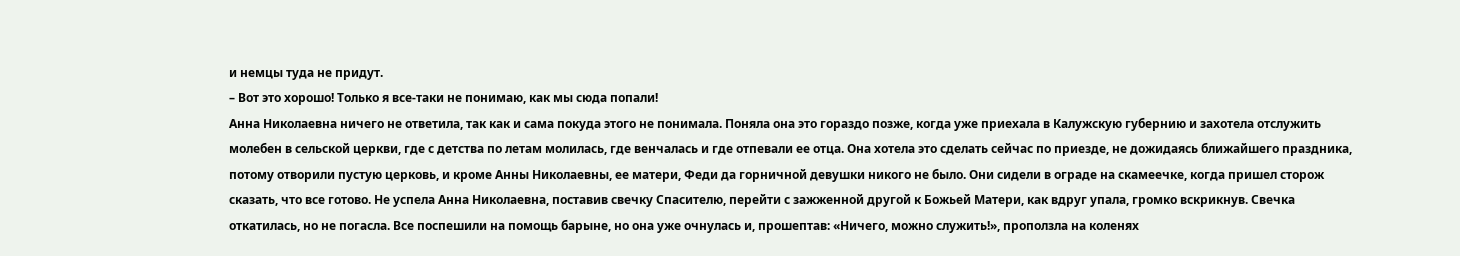и немцы туда не придут.
– Вот это хорошо! Только я все-таки не понимаю, как мы сюда попали!
Анна Николаевна ничего не ответила, так как и сама покуда этого не понимала. Поняла она это гораздо позже, когда уже приехала в Калужскую губернию и захотела отслужить молебен в сельской церкви, где с детства по летам молилась, где венчалась и где отпевали ее отца. Она хотела это сделать сейчас по приезде, не дожидаясь ближайшего праздника, потому отворили пустую церковь, и кроме Анны Николаевны, ее матери, Феди да горничной девушки никого не было. Они сидели в ограде на скамеечке, когда пришел сторож сказать, что все готово. Не успела Анна Николаевна, поставив свечку Спасителю, перейти с зажженной другой к Божьей Матери, как вдруг упала, громко вскрикнув. Свечка откатилась, но не погасла. Все поспешили на помощь барыне, но она уже очнулась и, прошептав: «Ничего, можно служить!», проползла на коленях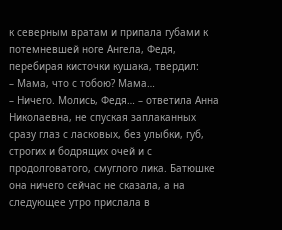к северным вратам и припала губами к потемневшей ноге Ангела, Федя, перебирая кисточки кушака, твердил:
– Мама, что с тобою? Мама…
– Ничего. Молись, Федя… – ответила Анна Николаевна, не спуская заплаканных сразу глаз с ласковых, без улыбки, губ, строгих и бодрящих очей и с продолговатого, смуглого лика. Батюшке она ничего сейчас не сказала, а на следующее утро прислала в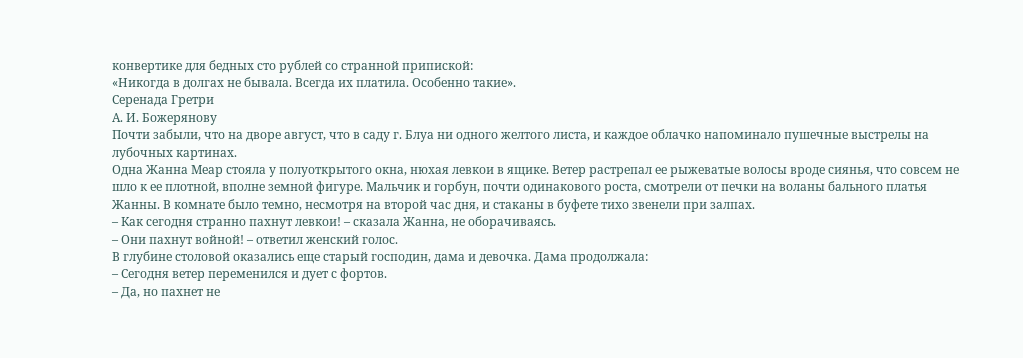конвертике для бедных сто рублей со странной припиской:
«Никогда в долгах не бывала. Всегда их платила. Особенно такие».
Серенада Гретри
А. И. Божерянову
Почти забыли, что на дворе август, что в саду г. Блуа ни одного желтого листа, и каждое облачко напоминало пушечные выстрелы на лубочных картинах.
Одна Жанна Меар стояла у полуоткрытого окна, нюхая левкои в ящике. Ветер растрепал ее рыжеватые волосы вроде сиянья, что совсем не шло к ее плотной, вполне земной фигуре. Мальчик и горбун, почти одинакового роста, смотрели от печки на воланы бального платья Жанны. В комнате было темно, несмотря на второй час дня, и стаканы в буфете тихо звенели при залпах.
– Как сегодня странно пахнут левкои! – сказала Жанна, не оборачиваясь.
– Они пахнут войной! – ответил женский голос.
В глубине столовой оказались еще старый господин, дама и девочка. Дама продолжала:
– Сегодня ветер переменился и дует с фортов.
– Да, но пахнет не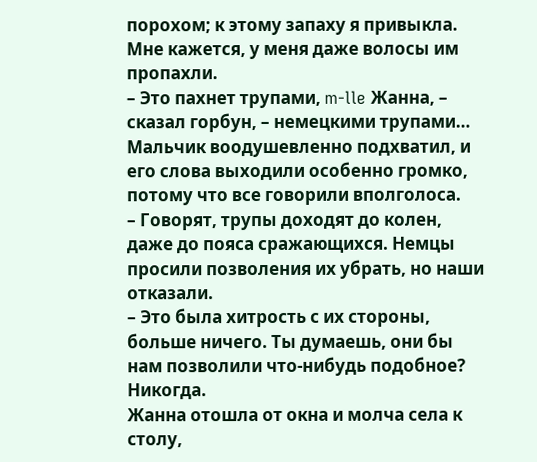порохом; к этому запаху я привыкла. Мне кажется, у меня даже волосы им пропахли.
– Это пахнет трупами, m-lle Жанна, – сказал горбун, – немецкими трупами…
Мальчик воодушевленно подхватил, и его слова выходили особенно громко, потому что все говорили вполголоса.
– Говорят, трупы доходят до колен, даже до пояса сражающихся. Немцы просили позволения их убрать, но наши отказали.
– Это была хитрость с их стороны, больше ничего. Ты думаешь, они бы нам позволили что-нибудь подобное? Никогда.
Жанна отошла от окна и молча села к столу,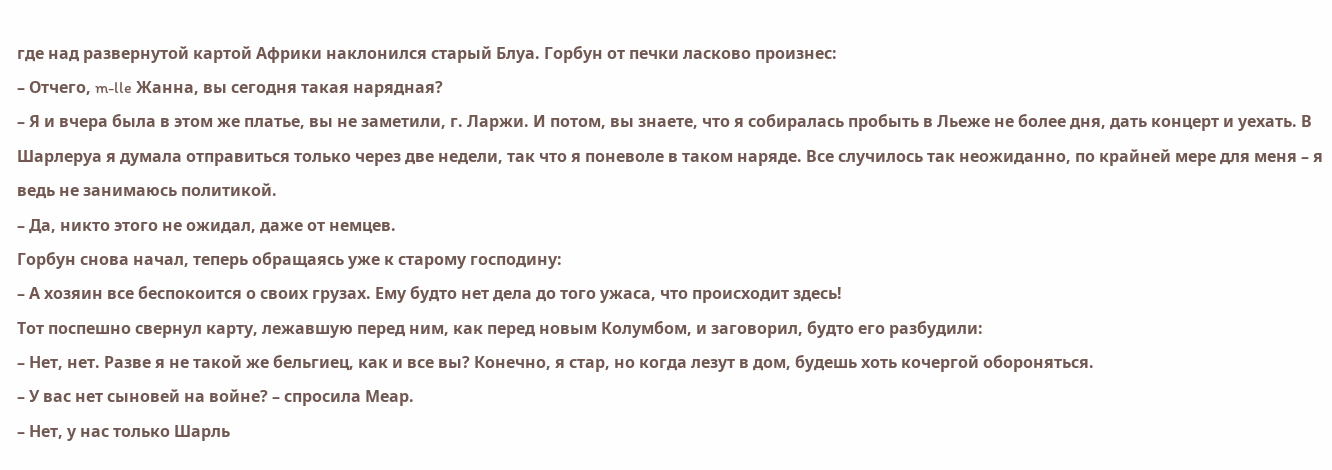где над развернутой картой Африки наклонился старый Блуа. Горбун от печки ласково произнес:
– Отчего, m-lle Жанна, вы сегодня такая нарядная?
– Я и вчера была в этом же платье, вы не заметили, г. Ларжи. И потом, вы знаете, что я собиралась пробыть в Льеже не более дня, дать концерт и уехать. В Шарлеруа я думала отправиться только через две недели, так что я поневоле в таком наряде. Все случилось так неожиданно, по крайней мере для меня – я ведь не занимаюсь политикой.
– Да, никто этого не ожидал, даже от немцев.
Горбун снова начал, теперь обращаясь уже к старому господину:
– А хозяин все беспокоится о своих грузах. Ему будто нет дела до того ужаса, что происходит здесь!
Тот поспешно свернул карту, лежавшую перед ним, как перед новым Колумбом, и заговорил, будто его разбудили:
– Нет, нет. Разве я не такой же бельгиец, как и все вы? Конечно, я стар, но когда лезут в дом, будешь хоть кочергой обороняться.
– У вас нет сыновей на войне? – спросила Меар.
– Нет, у нас только Шарль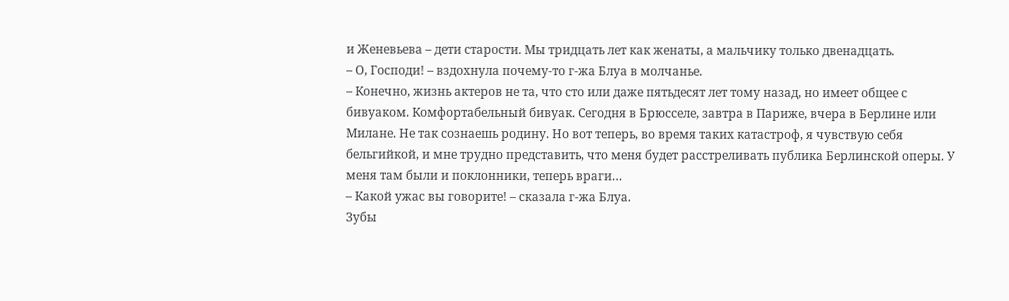и Женевьева – дети старости. Мы тридцать лет как женаты, а мальчику только двенадцать.
– О, Господи! – вздохнула почему-то г-жа Блуа в молчанье.
– Конечно, жизнь актеров не та, что сто или даже пятьдесят лет тому назад, но имеет общее с бивуаком. Комфортабельный бивуак. Сегодня в Брюсселе, завтра в Париже, вчера в Берлине или Милане. Не так сознаешь родину. Но вот теперь, во время таких катастроф, я чувствую себя бельгийкой, и мне трудно представить, что меня будет расстреливать публика Берлинской оперы. У меня там были и поклонники, теперь враги…
– Какой ужас вы говорите! – сказала г-жа Блуа.
Зубы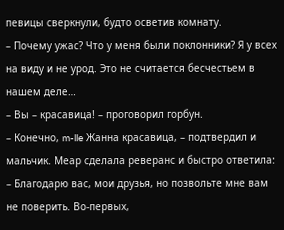певицы сверкнули, будто осветив комнату.
– Почему ужас? Что у меня были поклонники? Я у всех на виду и не урод. Это не считается бесчестьем в нашем деле…
– Вы – красавица! – проговорил горбун.
– Конечно, m-lle Жанна красавица, – подтвердил и мальчик. Меар сделала реверанс и быстро ответила:
– Благодарю вас, мои друзья, но позвольте мне вам не поверить. Во-первых,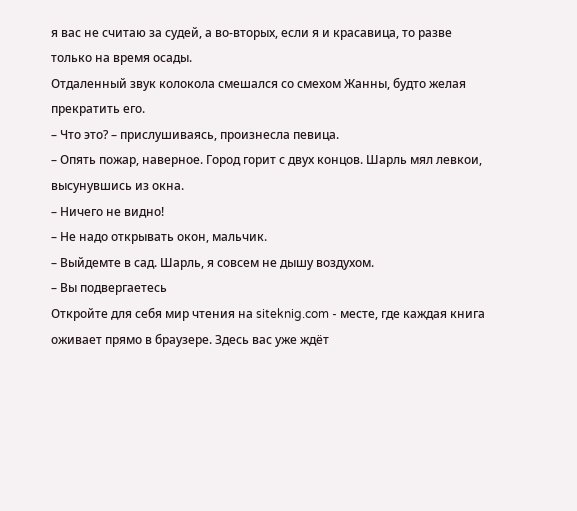я вас не считаю за судей, а во-вторых, если я и красавица, то разве только на время осады.
Отдаленный звук колокола смешался со смехом Жанны, будто желая прекратить его.
– Что это? – прислушиваясь, произнесла певица.
– Опять пожар, наверное. Город горит с двух концов. Шарль мял левкои, высунувшись из окна.
– Ничего не видно!
– Не надо открывать окон, мальчик.
– Выйдемте в сад. Шарль, я совсем не дышу воздухом.
– Вы подвергаетесь
Откройте для себя мир чтения на siteknig.com - месте, где каждая книга оживает прямо в браузере. Здесь вас уже ждёт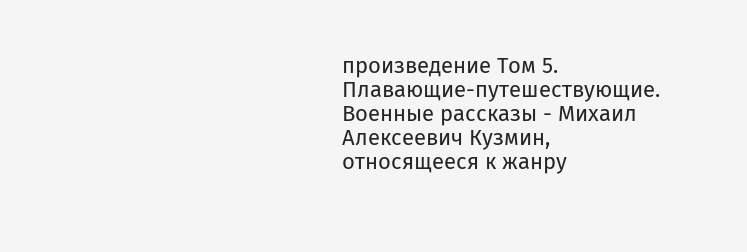произведение Том 5. Плавающие-путешествующие. Военные рассказы - Михаил Алексеевич Кузмин, относящееся к жанру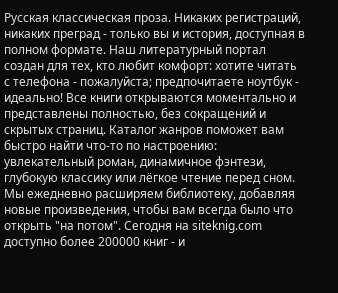Русская классическая проза. Никаких регистраций, никаких преград - только вы и история, доступная в полном формате. Наш литературный портал создан для тех, кто любит комфорт: хотите читать с телефона - пожалуйста; предпочитаете ноутбук - идеально! Все книги открываются моментально и представлены полностью, без сокращений и скрытых страниц. Каталог жанров поможет вам быстро найти что-то по настроению: увлекательный роман, динамичное фэнтези, глубокую классику или лёгкое чтение перед сном. Мы ежедневно расширяем библиотеку, добавляя новые произведения, чтобы вам всегда было что открыть "на потом". Сегодня на siteknig.com доступно более 200000 книг - и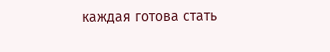каждая готова стать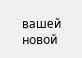вашей новой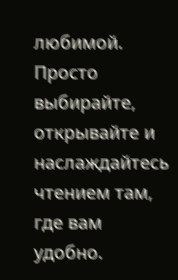любимой. Просто выбирайте, открывайте и наслаждайтесь чтением там, где вам удобно.